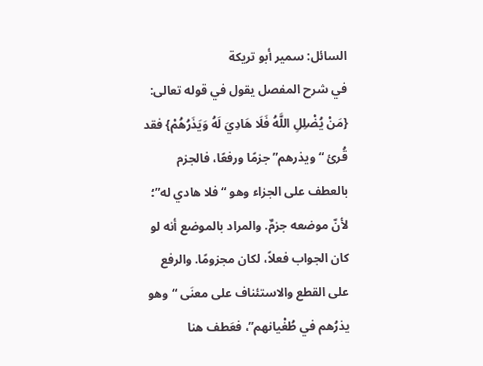السائل: سمير أبو تريكة
في شرح المفصل يقول في قوله تعالى: {مَنْ يُضْلِلِ اللَّهُ فَلَا هَادِيَ لَهُ وَيَذَرُهُمْ} فقد قُرئ “ويذرهم” جزمًا ورفعًا، فالجزم بالعطف على الجزاء وهو “فلا هادي له”؛ لأنّ موضعه جزمٌ. والمراد بالموضع أنه لو كان الجواب فعلاً، لكان مجزومًا. والرفع على القطع والاستئناف على معنَى “وهو يذرُهم في طُغْيانهم”، فعَطف هنا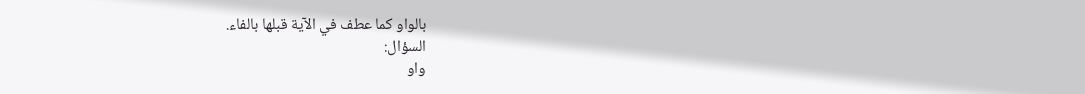بالواو كما عطف في الآية قبلها بالفاء.
السؤال:
واو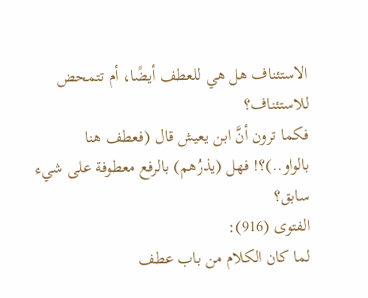الاستئناف هل هي للعطف أيضًا، أم تتمحض للاستئناف؟
فكما ترون أنَّ ابن يعيش قال (فعطف هنا بالواو..)؟! فهل (يذرُهم) بالرفع معطوفة على شيء سابق؟
الفتوى (916):
لما كان الكلام من باب عطف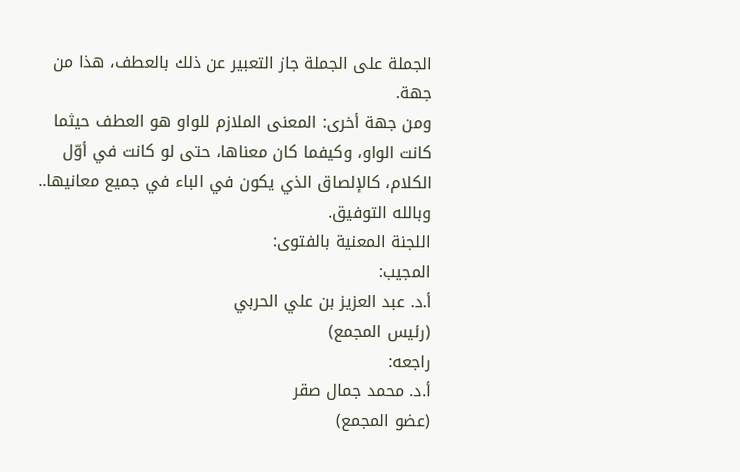الجملة على الجملة جاز التعبير عن ذلك بالعطف، هذا من جهة.
ومن جهة أخرى: المعنى الملازم للواو هو العطف حيثما كانت الواو، وكيفما كان معناها، حتى لو كانت في أوّل الكلام، كالإلصاق الذي يكون في الباء في جميع معانيها.. وبالله التوفيق.
اللجنة المعنية بالفتوى:
المجيب:
أ.د. عبد العزيز بن علي الحربي
(رئيس المجمع)
راجعه:
أ.د. محمد جمال صقر
(عضو المجمع)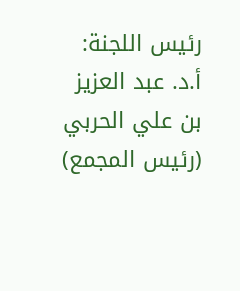رئيس اللجنة:
أ.د. عبد العزيز بن علي الحربي
(رئيس المجمع)